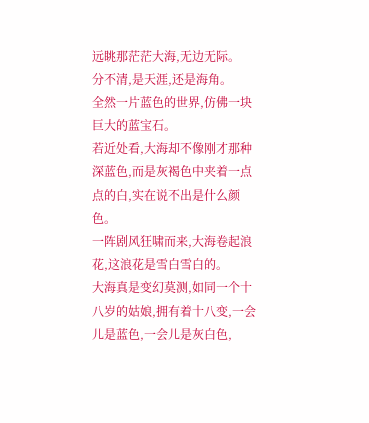远眺那茫茫大海,无边无际。
分不清,是天涯,还是海角。
全然一片蓝色的世界,仿佛一块巨大的蓝宝石。
若近处看,大海却不像刚才那种深蓝色,而是灰褐色中夹着一点点的白,实在说不出是什么颜色。
一阵剧风狂啸而来,大海卷起浪花,这浪花是雪白雪白的。
大海真是变幻莫测,如同一个十八岁的姑娘,拥有着十八变,一会儿是蓝色,一会儿是灰白色,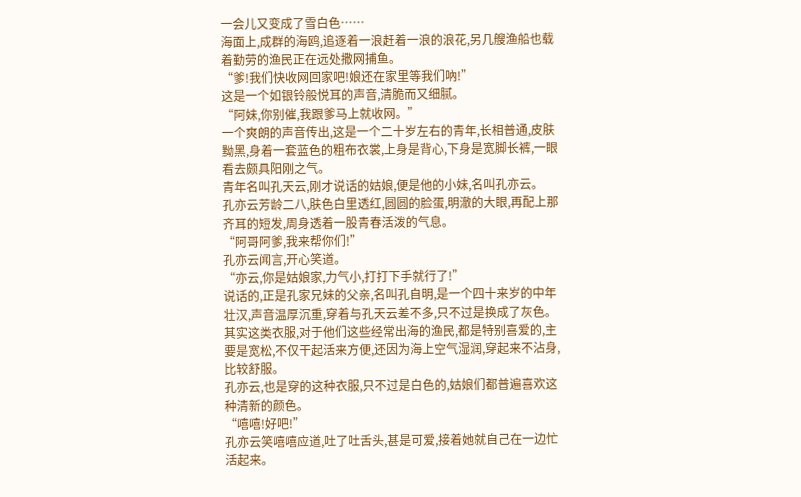一会儿又变成了雪白色……
海面上,成群的海鸥,追逐着一浪赶着一浪的浪花,另几艘渔船也载着勤劳的渔民正在远处撒网捕鱼。
“爹!我们快收网回家吧!娘还在家里等我们吶!”
这是一个如银铃般悦耳的声音,清脆而又细腻。
“阿妹,你别催,我跟爹马上就收网。”
一个爽朗的声音传出,这是一个二十岁左右的青年,长相普通,皮肤黝黑,身着一套蓝色的粗布衣裳,上身是背心,下身是宽脚长裤,一眼看去颇具阳刚之气。
青年名叫孔天云,刚才说话的姑娘,便是他的小妹,名叫孔亦云。
孔亦云芳龄二八,肤色白里透红,圆圆的脸蛋,明澈的大眼,再配上那齐耳的短发,周身透着一股青春活泼的气息。
“阿哥阿爹,我来帮你们!”
孔亦云闻言,开心笑道。
“亦云,你是姑娘家,力气小,打打下手就行了!”
说话的,正是孔家兄妹的父亲,名叫孔自明,是一个四十来岁的中年壮汉,声音温厚沉重,穿着与孔天云差不多,只不过是换成了灰色。
其实这类衣服,对于他们这些经常出海的渔民,都是特别喜爱的,主要是宽松,不仅干起活来方便,还因为海上空气湿润,穿起来不沾身,比较舒服。
孔亦云,也是穿的这种衣服,只不过是白色的,姑娘们都普遍喜欢这种清新的颜色。
“嘻嘻!好吧!”
孔亦云笑嘻嘻应道,吐了吐舌头,甚是可爱,接着她就自己在一边忙活起来。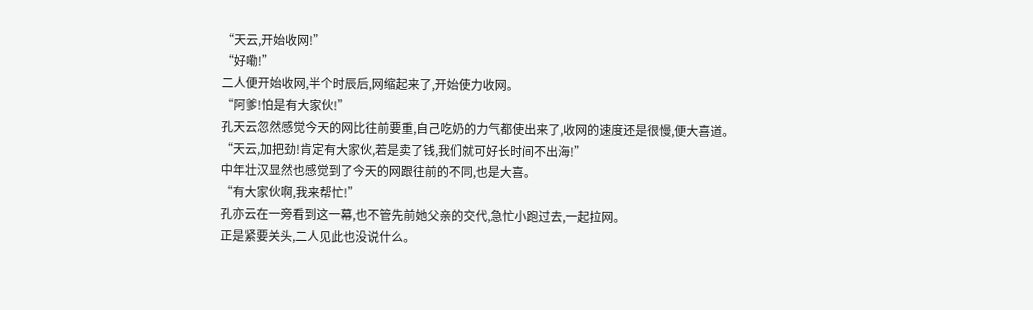“天云,开始收网!”
“好嘞!”
二人便开始收网,半个时辰后,网缩起来了,开始使力收网。
“阿爹!怕是有大家伙!”
孔天云忽然感觉今天的网比往前要重,自己吃奶的力气都使出来了,收网的速度还是很慢,便大喜道。
“天云,加把劲!肯定有大家伙,若是卖了钱,我们就可好长时间不出海!”
中年壮汉显然也感觉到了今天的网跟往前的不同,也是大喜。
“有大家伙啊,我来帮忙!”
孔亦云在一旁看到这一幕,也不管先前她父亲的交代,急忙小跑过去,一起拉网。
正是紧要关头,二人见此也没说什么。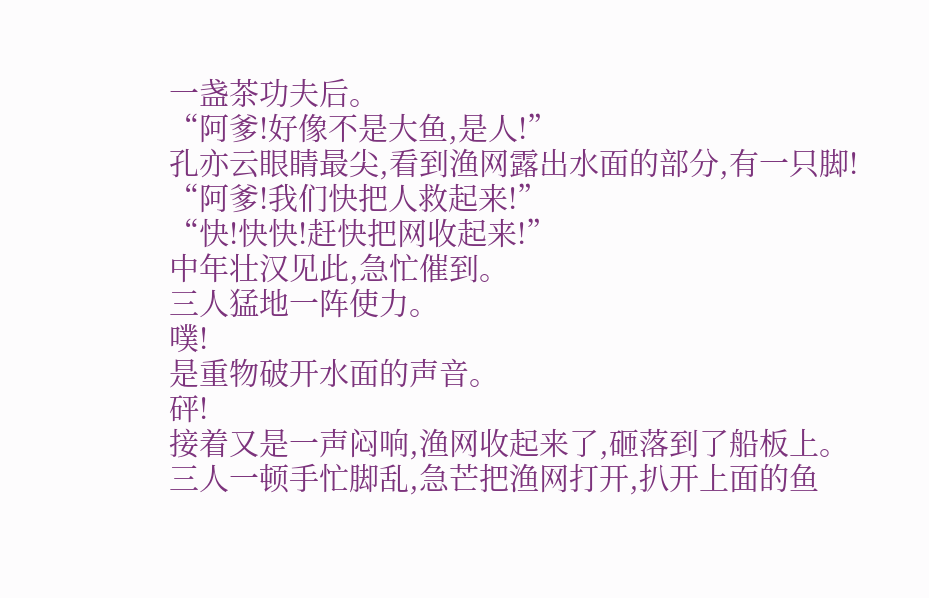一盏茶功夫后。
“阿爹!好像不是大鱼,是人!”
孔亦云眼睛最尖,看到渔网露出水面的部分,有一只脚!
“阿爹!我们快把人救起来!”
“快!快快!赶快把网收起来!”
中年壮汉见此,急忙催到。
三人猛地一阵使力。
噗!
是重物破开水面的声音。
砰!
接着又是一声闷响,渔网收起来了,砸落到了船板上。
三人一顿手忙脚乱,急芒把渔网打开,扒开上面的鱼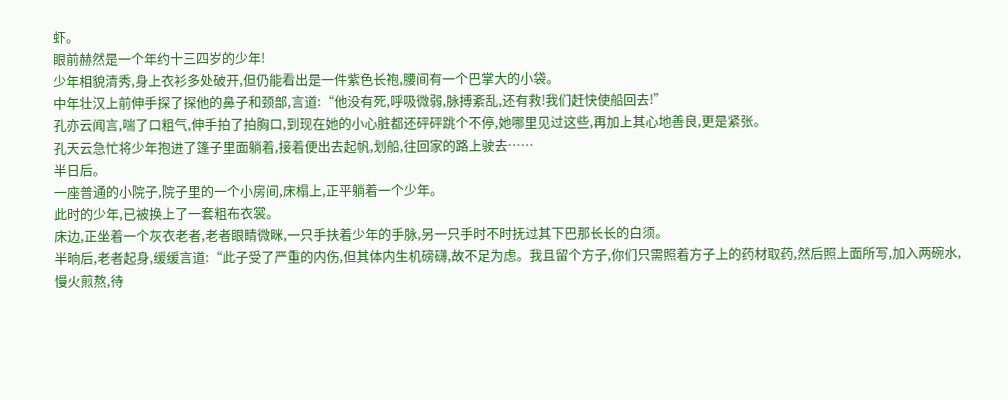虾。
眼前赫然是一个年约十三四岁的少年!
少年相貌清秀,身上衣衫多处破开,但仍能看出是一件紫色长袍,腰间有一个巴掌大的小袋。
中年壮汉上前伸手探了探他的鼻子和颈部,言道:“他没有死,呼吸微弱,脉搏紊乱,还有救!我们赶快使船回去!”
孔亦云闻言,喘了口粗气,伸手拍了拍胸口,到现在她的小心脏都还砰砰跳个不停,她哪里见过这些,再加上其心地善良,更是紧张。
孔天云急忙将少年抱进了篷子里面躺着,接着便出去起帆,划船,往回家的路上驶去……
半日后。
一座普通的小院子,院子里的一个小房间,床榻上,正平躺着一个少年。
此时的少年,已被换上了一套粗布衣裳。
床边,正坐着一个灰衣老者,老者眼睛微眯,一只手扶着少年的手脉,另一只手时不时抚过其下巴那长长的白须。
半晌后,老者起身,缓缓言道:“此子受了严重的内伤,但其体内生机磅礴,故不足为虑。我且留个方子,你们只需照着方子上的药材取药,然后照上面所写,加入两碗水,慢火煎熬,待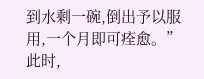到水剩一碗,倒出予以服用,一个月即可痊愈。”
此时,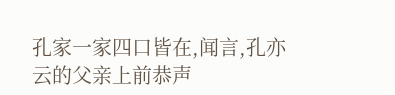孔家一家四口皆在,闻言,孔亦云的父亲上前恭声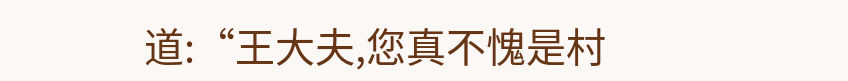道:“王大夫,您真不愧是村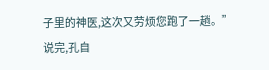子里的神医,这次又劳烦您跑了一趟。”
说完,孔自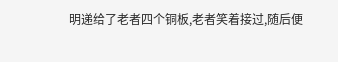明递给了老者四个铜板,老者笑着接过,随后便